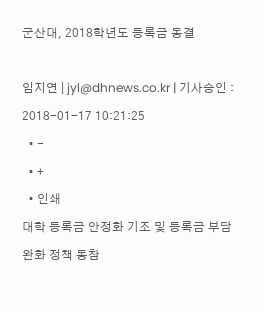군산대, 2018학년도 등록금 동결

임지연 | jyl@dhnews.co.kr | 기사승인 : 2018-01-17 10:21:25
  • -
  • +
  • 인쇄
대학 등록금 안정화 기조 및 등록금 부담 완화 정책 동참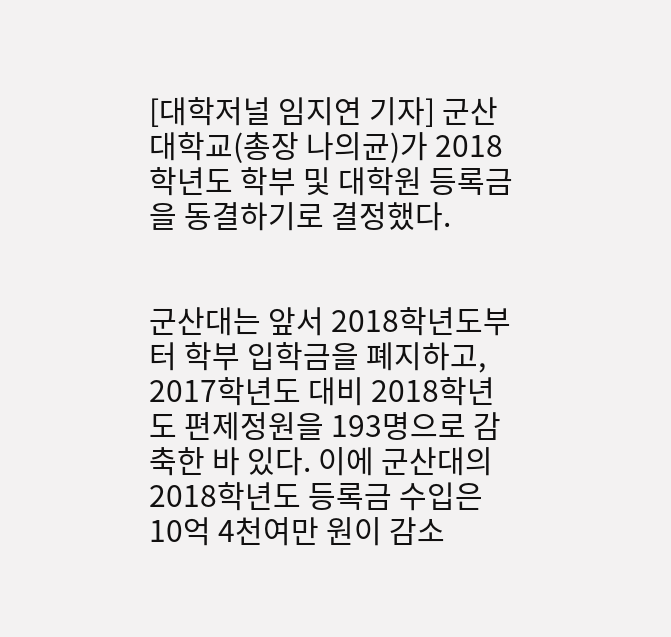[대학저널 임지연 기자] 군산대학교(총장 나의균)가 2018학년도 학부 및 대학원 등록금을 동결하기로 결정했다.


군산대는 앞서 2018학년도부터 학부 입학금을 폐지하고, 2017학년도 대비 2018학년도 편제정원을 193명으로 감축한 바 있다. 이에 군산대의 2018학년도 등록금 수입은 10억 4천여만 원이 감소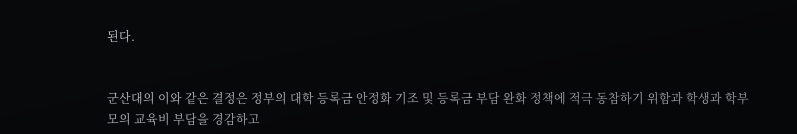된다.


군산대의 이와 같은 결정은 정부의 대학 등록금 안정화 기조 및 등록금 부담 완화 정책에 적극 동참하기 위함과 학생과 학부모의 교육비 부담을 경감하고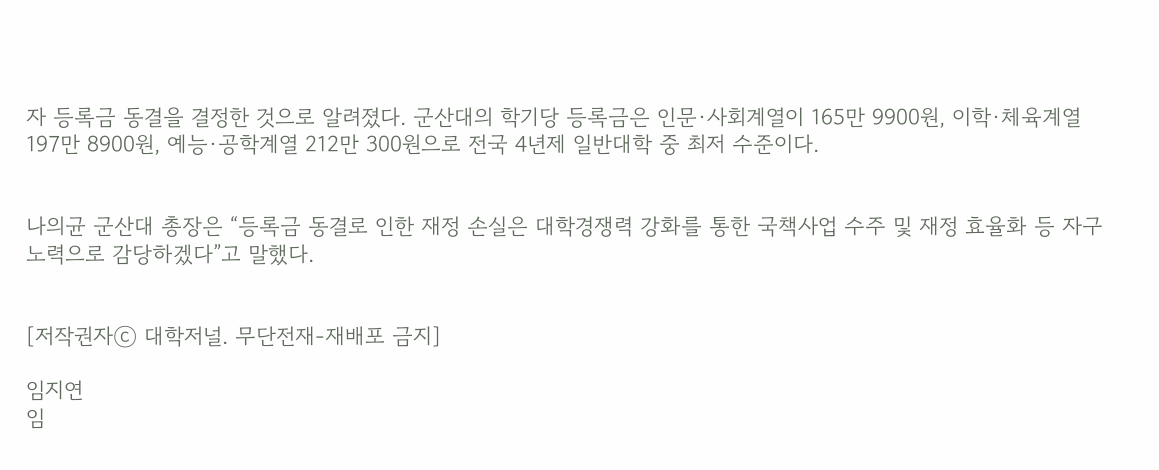자 등록금 동결을 결정한 것으로 알려졌다. 군산대의 학기당 등록금은 인문·사회계열이 165만 9900원, 이학·체육계열 197만 8900원, 예능·공학계열 212만 300원으로 전국 4년제 일반대학 중 최저 수준이다.


나의균 군산대 총장은 “등록금 동결로 인한 재정 손실은 대학경쟁력 강화를 통한 국책사업 수주 및 재정 효율화 등 자구노력으로 감당하겠다”고 말했다.


[저작권자ⓒ 대학저널. 무단전재-재배포 금지]

임지연
임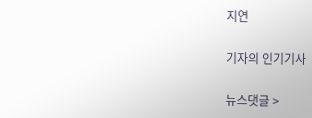지연

기자의 인기기사

뉴스댓글 >